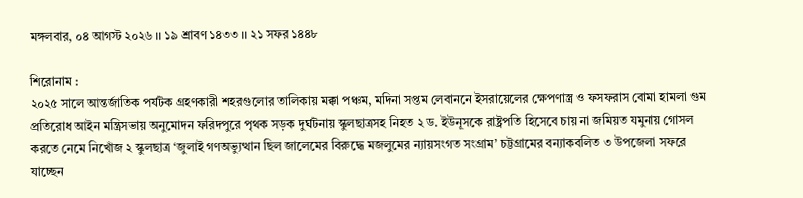মঙ্গলবার, ০৪ আগস্ট ২০২৬ ।। ১৯ শ্রাবণ ১৪৩৩ ।। ২১ সফর ১৪৪৮

শিরোনাম :
২০২৫ সালে আন্তর্জাতিক পর্যটক গ্রহণকারী শহরগুলোর তালিকায় মক্কা পঞ্চম, মদিনা সপ্তম লেবাননে ইসরায়েলের ক্ষেপণাস্ত্র ও ফসফরাস বোমা হামলা গুম প্রতিরোধ আইন মন্ত্রিসভায় অনুমোদন ফরিদপুরে পৃথক সড়ক দুর্ঘটনায় স্কুলছাত্রসহ নিহত ২ ড. ইউনূসকে রাষ্ট্রপতি হিসেবে চায় না জমিয়ত যমুনায় গোসল করতে নেমে নিখোঁজ ২ স্কুলছাত্র ‘জুলাই গণঅভ্যুত্থান ছিল জালেমের বিরুদ্ধে মজলুমের ন্যায়সংগত সংগ্রাম’ চট্টগ্রামের বন্যাকবলিত ৩ উপজেলা সফরে যাচ্ছেন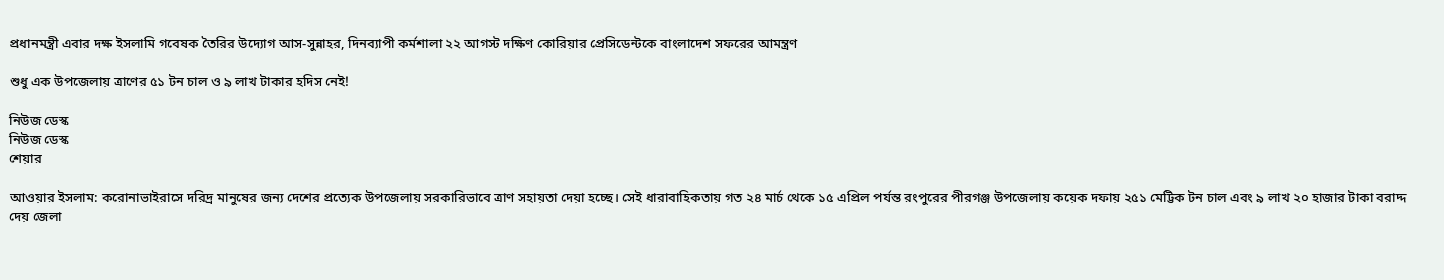প্রধানমন্ত্রী এবার দক্ষ ইসলামি গবেষক তৈরির উদ্যোগ আস-সুন্নাহর, দিনব্যাপী কর্মশালা ২২ আগস্ট দক্ষিণ কোরিয়ার প্রেসিডেন্টকে বাংলাদেশ সফরের আমন্ত্রণ

শুধু এক উপজেলায় ত্রাণের ৫১ টন চাল ও ৯ লাখ টাকার হদিস নেই!

নিউজ ডেস্ক
নিউজ ডেস্ক
শেয়ার

আওয়ার ইসলাম: করোনাভাইরাসে দরিদ্র মানুষের জন্য দেশের প্রত্যেক উপজেলায় সরকারিভাবে ত্রাণ সহায়তা দেয়া হচ্ছে। সেই ধারাবাহিকতায় গত ২৪ মার্চ থেকে ১৫ এপ্রিল পর্যন্ত রংপুরের পীরগঞ্জ উপজেলায় কয়েক দফায় ২৫১ মেট্টিক টন চাল এবং ৯ লাখ ২০ হাজার টাকা বরাদ্দ দেয় জেলা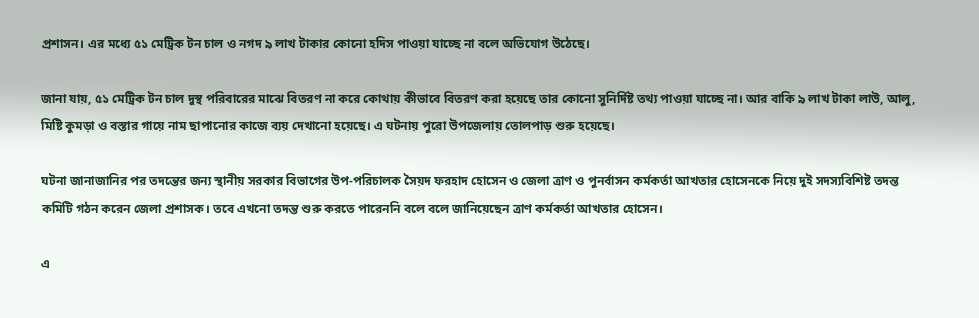প্রশাসন। এর মধ্যে ৫১ মেট্রিক টন চাল ও নগদ ৯ লাখ টাকার কোনো হদিস পাওয়া যাচ্ছে না বলে অভিযোগ উঠেছে।

জানা যায়, ৫১ মেট্রিক টন চাল দুস্থ পরিবারের মাঝে বিতরণ না করে কোথায় কীভাবে বিতরণ করা হয়েছে তার কোনো সুনির্দিষ্ট তথ্য পাওয়া যাচ্ছে না। আর বাকি ৯ লাখ টাকা লাউ, আলু, মিষ্টি কুমড়া ও বস্তার গায়ে নাম ছাপানোর কাজে ব্যয় দেখানো হয়েছে। এ ঘটনায় পুরো উপজেলায় তোলপাড় শুরু হয়েছে।

ঘটনা জানাজানির পর তদন্তের জন্য স্থানীয় সরকার বিভাগের উপ-পরিচালক সৈয়দ ফরহাদ হোসেন ও জেলা ত্রাণ ও পুনর্বাসন কর্মকর্তা আখতার হোসেনকে নিয়ে দুই সদস্যবিশিষ্ট তদন্ত কমিটি গঠন করেন জেলা প্রশাসক। তবে এখনো তদন্ত শুরু করতে পারেননি বলে বলে জানিয়েছেন ত্রাণ কর্মকর্তা আখতার হোসেন।

এ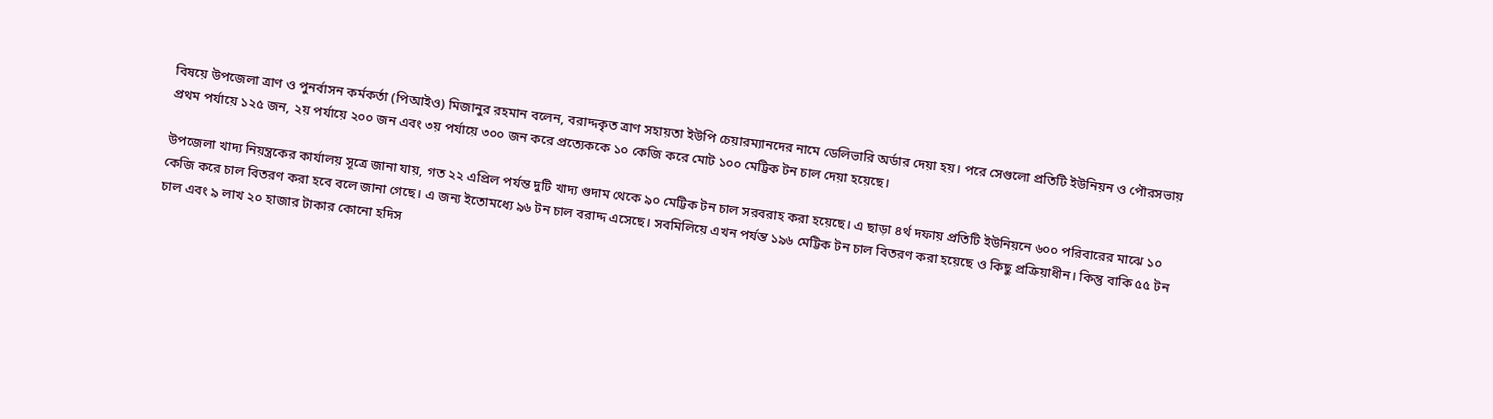বিষয়ে উপজেলা ত্রাণ ও পুনর্বাসন কর্মকর্তা (পিআইও) মিজানুর রহমান বলেন, বরাদ্দকৃত ত্রাণ সহায়তা ইউপি চেয়ারম্যানদের নামে ডেলিভারি অর্ডার দেয়া হয়। পরে সেগুলো প্রতিটি ইউনিয়ন ও পৌরসভায় প্রথম পর্যায়ে ১২৫ জন, ২য় পর্যায়ে ২০০ জন এবং ৩য় পর্যায়ে ৩০০ জন করে প্রত্যেককে ১০ কেজি করে মোট ১০০ মেট্টিক টন চাল দেয়া হয়েছে।

উপজেলা খাদ্য নিয়ন্ত্রকের কার্যালয় সূত্রে জানা যায়, গত ২২ এপ্রিল পর্যন্ত দুটি খাদ্য গুদাম থেকে ৯০ মেট্টিক টন চাল সরবরাহ করা হয়েছে। এ ছাড়া ৪র্থ দফায় প্রতিটি ইউনিয়নে ৬০০ পরিবারের মাঝে ১০ কেজি করে চাল বিতরণ করা হবে বলে জানা গেছে। এ জন্য ইতোমধ্যে ৯৬ টন চাল বরাদ্দ এসেছে। সবমিলিয়ে এখন পর্যন্ত ১৯৬ মেট্টিক টন চাল বিতরণ করা হয়েছে ও কিছু প্রক্রিয়াধীন। কিন্তু বাকি ৫৫ টন চাল এবং ৯ লাখ ২০ হাজার টাকার কোনো হদিস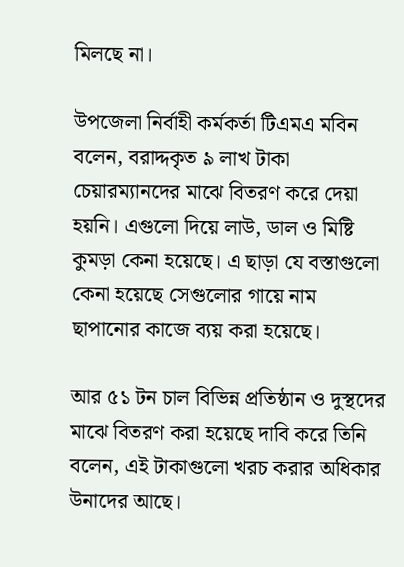মিলছে না।

উপজেলা নির্বাহী কর্মকর্তা টিএমএ মবিন বলেন, বরাদ্দকৃত ৯ লাখ টাকা চেয়ারম্যানদের মাঝে বিতরণ করে দেয়া হয়নি। এগুলো দিয়ে লাউ, ডাল ও মিষ্টি কুমড়া কেনা হয়েছে। এ ছাড়া যে বস্তাগুলো কেনা হয়েছে সেগুলোর গায়ে নাম ছাপানোর কাজে ব্যয় করা হয়েছে।

আর ৫১ টন চাল বিভিন্ন প্রতিষ্ঠান ও দুস্থদের মাঝে বিতরণ করা হয়েছে দাবি করে তিনি বলেন, এই টাকাগুলো খরচ করার অধিকার উনাদের আছে।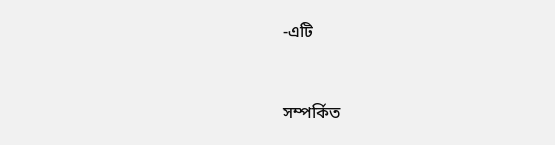-এটি


সম্পর্কিত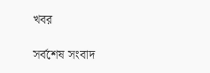খবর

সর্বশেষ সংবাদ